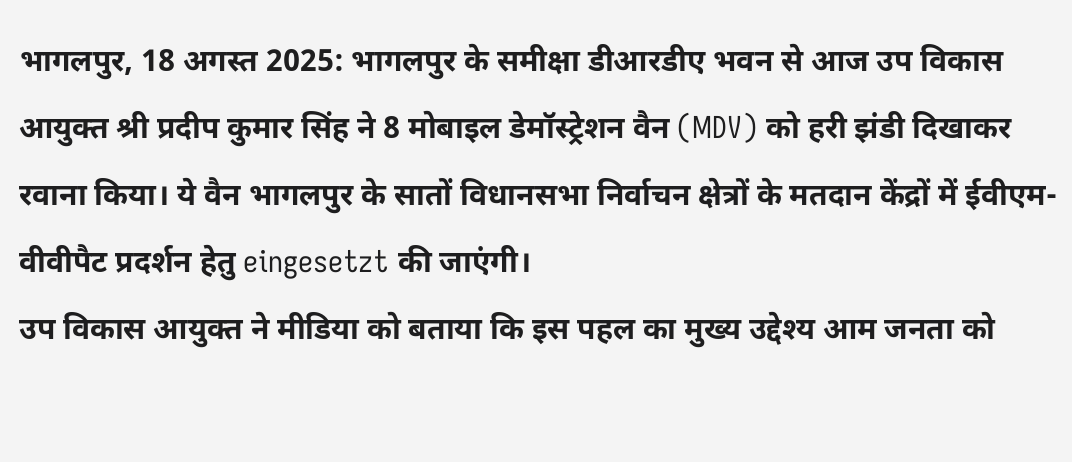भागलपुर, 18 अगस्त 2025: भागलपुर के समीक्षा डीआरडीए भवन से आज उप विकास आयुक्त श्री प्रदीप कुमार सिंह ने 8 मोबाइल डेमॉस्ट्रेशन वैन (MDV) को हरी झंडी दिखाकर रवाना किया। ये वैन भागलपुर के सातों विधानसभा निर्वाचन क्षेत्रों के मतदान केंद्रों में ईवीएम-वीवीपैट प्रदर्शन हेतु eingesetzt की जाएंगी।
उप विकास आयुक्त ने मीडिया को बताया कि इस पहल का मुख्य उद्देश्य आम जनता को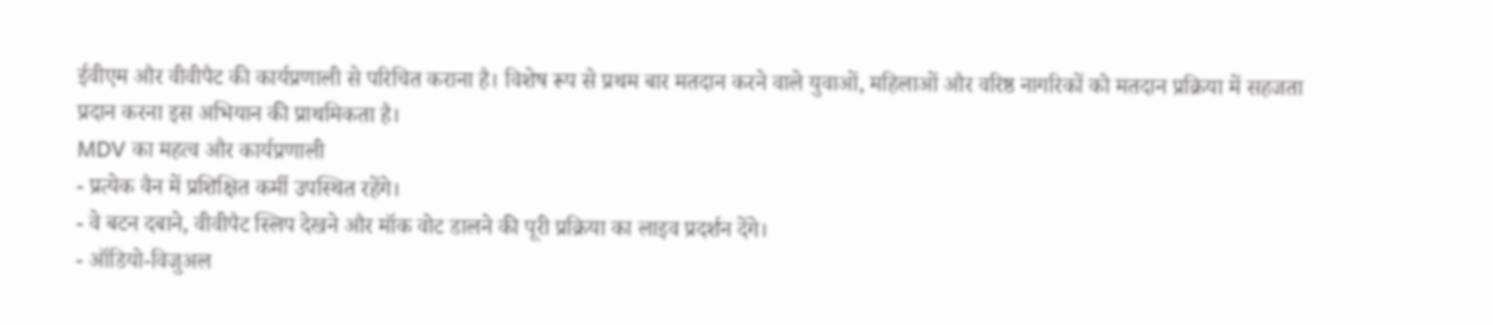ईवीएम और वीवीपैट की कार्यप्रणाली से परिचित कराना है। विशेष रूप से प्रथम बार मतदान करने वाले युवाओं, महिलाओं और वरिष्ठ नागरिकों को मतदान प्रक्रिया में सहजता प्रदान करना इस अभियान की प्राथमिकता है।
MDV का महत्व और कार्यप्रणाली
- प्रत्येक वैन में प्रशिक्षित कर्मी उपस्थित रहेंगे।
- वे बटन दबाने, वीवीपैट स्लिप देखने और मॉक वोट डालने की पूरी प्रक्रिया का लाइव प्रदर्शन देंगे।
- ऑडियो-विजुअल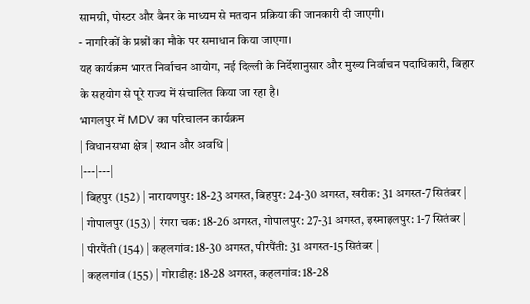सामग्री, पोस्टर और बैनर के माध्यम से मतदान प्रक्रिया की जानकारी दी जाएगी।
- नागरिकों के प्रश्नों का मौके पर समाधान किया जाएगा।
यह कार्यक्रम भारत निर्वाचन आयोग, नई दिल्ली के निर्देशानुसार और मुख्य निर्वाचन पदाधिकारी, बिहार के सहयोग से पूरे राज्य में संचालित किया जा रहा है।
भागलपुर में MDV का परिचालन कार्यक्रम
| विधानसभा क्षेत्र | स्थान और अवधि |
|---|---|
| बिहपुर (152) | नारायणपुर: 18-23 अगस्त, बिहपुर: 24-30 अगस्त, खरीक: 31 अगस्त-7 सितंबर |
| गोपालपुर (153) | रंगरा चक: 18-26 अगस्त, गोपालपुर: 27-31 अगस्त, इस्माइलपुर: 1-7 सितंबर |
| पीरपैंती (154) | कहलगांव: 18-30 अगस्त, पीरपैंती: 31 अगस्त-15 सितंबर |
| कहलगांव (155) | गोराडीह: 18-28 अगस्त, कहलगांव: 18-28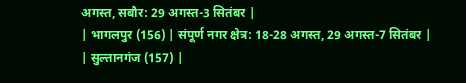अगस्त, सबौर: 29 अगस्त-3 सितंबर |
| भागलपुर (156) | संपूर्ण नगर क्षेत्र: 18-28 अगस्त, 29 अगस्त-7 सितंबर |
| सुल्तानगंज (157) |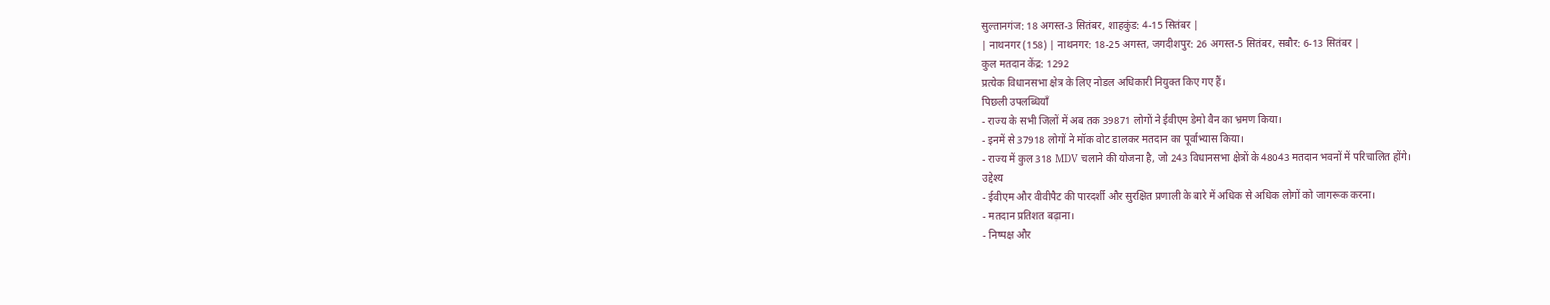सुल्तानगंज: 18 अगस्त-3 सितंबर, शाहकुंड: 4-15 सितंबर |
| नाथनगर (158) | नाथनगर: 18-25 अगस्त, जगदीशपुर: 26 अगस्त-5 सितंबर, सबौर: 6-13 सितंबर |
कुल मतदान केंद्र: 1292
प्रत्येक विधानसभा क्षेत्र के लिए नोडल अधिकारी नियुक्त किए गए हैं।
पिछली उपलब्धियाँ
- राज्य के सभी जिलों में अब तक 39871 लोगों ने ईवीएम डेमो वैन का भ्रमण किया।
- इनमें से 37918 लोगों ने मॉक वोट डालकर मतदान का पूर्वाभ्यास किया।
- राज्य में कुल 318 MDV चलाने की योजना है, जो 243 विधानसभा क्षेत्रों के 48043 मतदान भवनों में परिचालित होंगे।
उद्देश्य
- ईवीएम और वीवीपैट की पारदर्शी और सुरक्षित प्रणाली के बारे में अधिक से अधिक लोगों को जागरूक करना।
- मतदान प्रतिशत बढ़ाना।
- निष्पक्ष और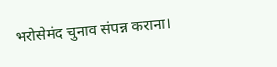भरोसेमंद चुनाव संपन्न कराना।